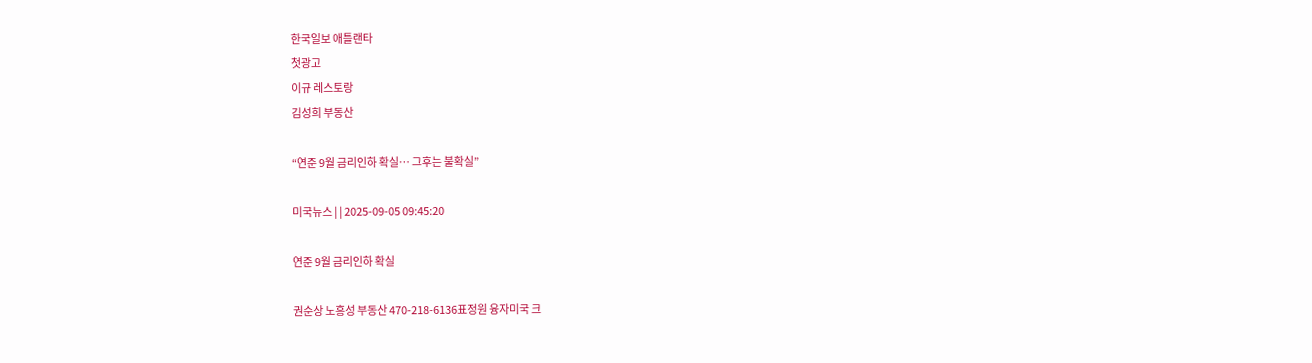한국일보 애틀랜타
첫광고
이규 레스토랑
김성희 부동산

“연준 9월 금리인하 확실… 그후는 불확실”

미국뉴스 | | 2025-09-05 09:45:20

연준 9월 금리인하 확실

권순상 노흥성 부동산 470-218-6136표정원 융자미국 크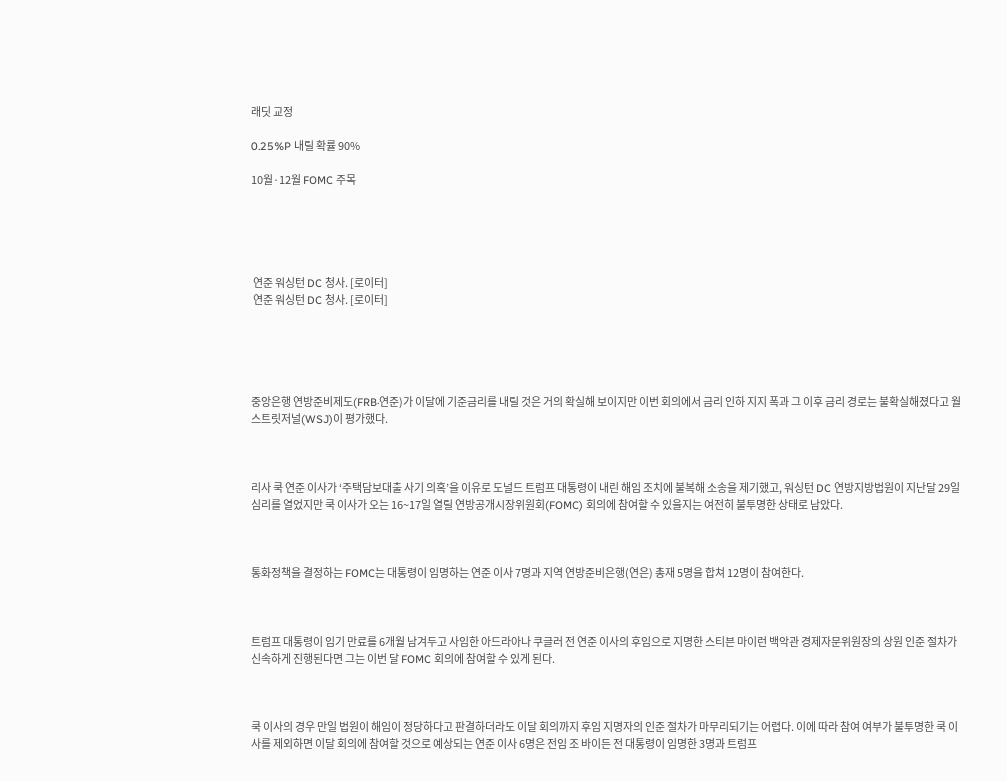래딧 교정

0.25%P 내릴 확률 90%

10월·12월 FOMC 주목





 연준 워싱턴 DC 청사. [로이터]
 연준 워싱턴 DC 청사. [로이터]





중앙은행 연방준비제도(FRB·연준)가 이달에 기준금리를 내릴 것은 거의 확실해 보이지만 이번 회의에서 금리 인하 지지 폭과 그 이후 금리 경로는 불확실해졌다고 월스트릿저널(WSJ)이 평가했다.



리사 쿡 연준 이사가 ‘주택담보대출 사기 의혹’을 이유로 도널드 트럼프 대통령이 내린 해임 조치에 불복해 소송을 제기했고, 워싱턴 DC 연방지방법원이 지난달 29일 심리를 열었지만 쿡 이사가 오는 16~17일 열릴 연방공개시장위원회(FOMC) 회의에 참여할 수 있을지는 여전히 불투명한 상태로 남았다.



통화정책을 결정하는 FOMC는 대통령이 임명하는 연준 이사 7명과 지역 연방준비은행(연은) 총재 5명을 합쳐 12명이 참여한다.



트럼프 대통령이 임기 만료를 6개월 남겨두고 사임한 아드라아나 쿠글러 전 연준 이사의 후임으로 지명한 스티븐 마이런 백악관 경제자문위원장의 상원 인준 절차가 신속하게 진행된다면 그는 이번 달 FOMC 회의에 참여할 수 있게 된다.



쿡 이사의 경우 만일 법원이 해임이 정당하다고 판결하더라도 이달 회의까지 후임 지명자의 인준 절차가 마무리되기는 어렵다. 이에 따라 참여 여부가 불투명한 쿡 이사를 제외하면 이달 회의에 참여할 것으로 예상되는 연준 이사 6명은 전임 조 바이든 전 대통령이 임명한 3명과 트럼프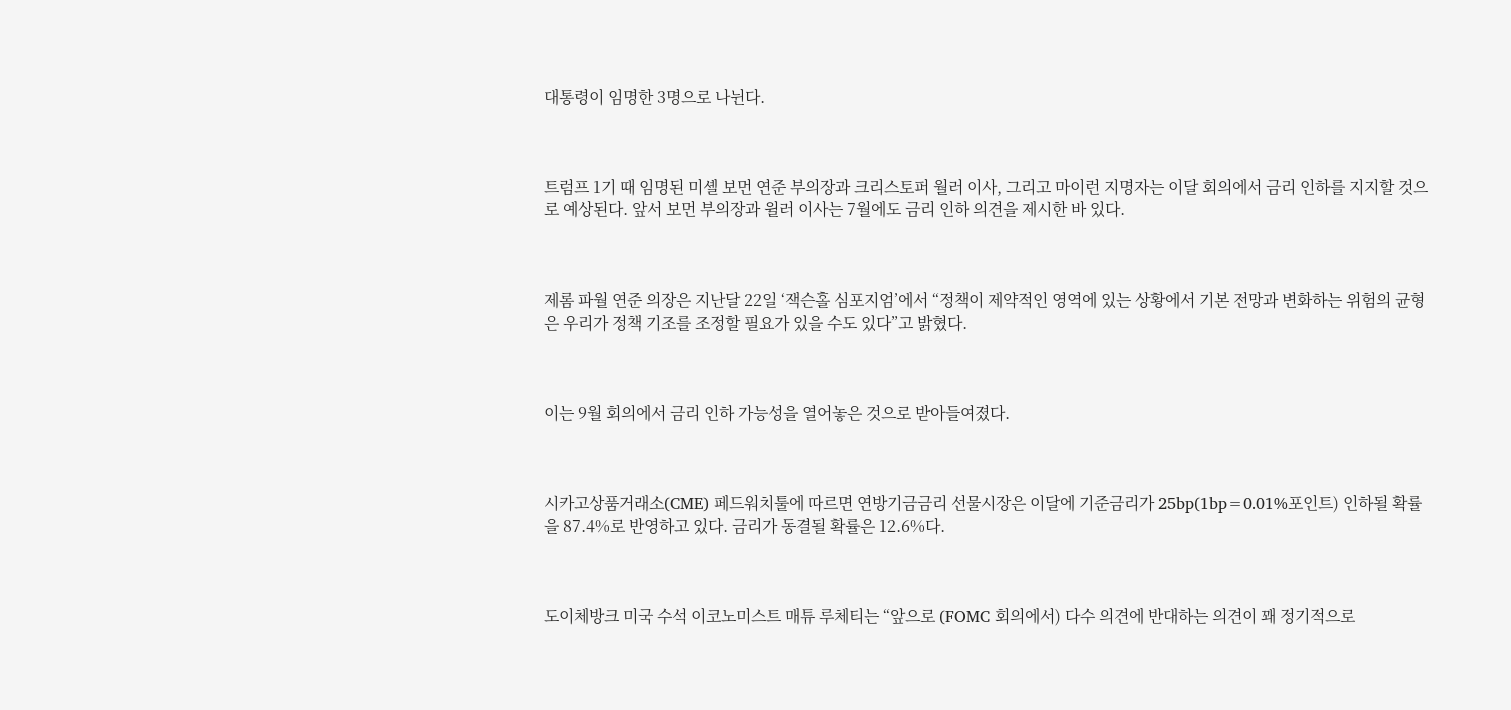대통령이 임명한 3명으로 나뉜다.



트럼프 1기 때 임명된 미셸 보먼 연준 부의장과 크리스토퍼 월러 이사, 그리고 마이런 지명자는 이달 회의에서 금리 인하를 지지할 것으로 예상된다. 앞서 보먼 부의장과 윌러 이사는 7월에도 금리 인하 의견을 제시한 바 있다.



제롬 파월 연준 의장은 지난달 22일 ‘잭슨홀 심포지엄’에서 “정책이 제약적인 영역에 있는 상황에서 기본 전망과 변화하는 위험의 균형은 우리가 정책 기조를 조정할 필요가 있을 수도 있다”고 밝혔다.



이는 9월 회의에서 금리 인하 가능성을 열어놓은 것으로 받아들여졌다.



시카고상품거래소(CME) 페드워치툴에 따르면 연방기금금리 선물시장은 이달에 기준금리가 25bp(1bp=0.01%포인트) 인하될 확률을 87.4%로 반영하고 있다. 금리가 동결될 확률은 12.6%다.



도이체방크 미국 수석 이코노미스트 매튜 루체티는 “앞으로 (FOMC 회의에서) 다수 의견에 반대하는 의견이 꽤 정기적으로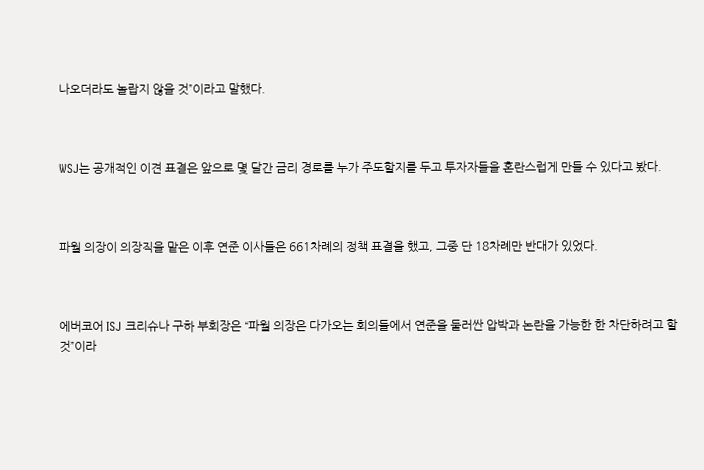나오더라도 놀랍지 않을 것”이라고 말했다.



WSJ는 공개적인 이견 표결은 앞으로 몇 달간 금리 경로를 누가 주도할지를 두고 투자자들을 혼란스럽게 만들 수 있다고 봤다.



파월 의장이 의장직을 맡은 이후 연준 이사들은 661차례의 정책 표결을 했고, 그중 단 18차례만 반대가 있었다.



에버코어 ISJ 크리슈나 구하 부회장은 “파월 의장은 다가오는 회의들에서 연준을 둘러싼 압박과 논란을 가능한 한 차단하려고 할 것”이라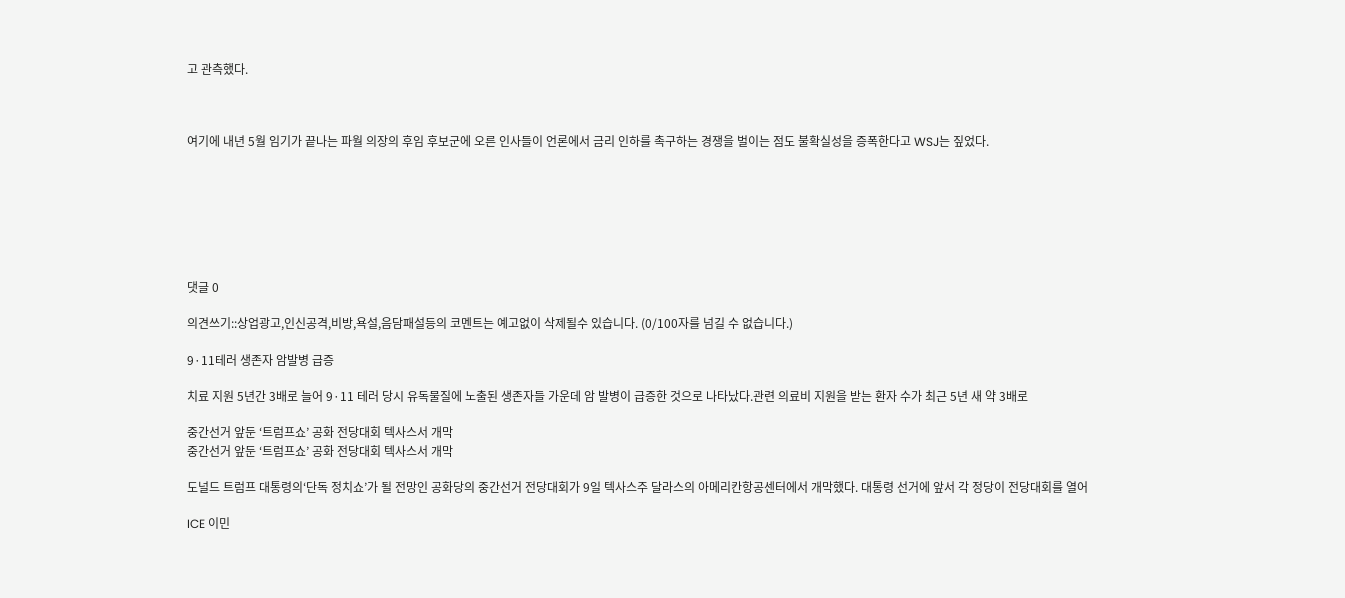고 관측했다.



여기에 내년 5월 임기가 끝나는 파월 의장의 후임 후보군에 오른 인사들이 언론에서 금리 인하를 촉구하는 경쟁을 벌이는 점도 불확실성을 증폭한다고 WSJ는 짚었다.







댓글 0

의견쓰기::상업광고,인신공격,비방,욕설,음담패설등의 코멘트는 예고없이 삭제될수 있습니다. (0/100자를 넘길 수 없습니다.)

9·11테러 생존자 암발병 급증

치료 지원 5년간 3배로 늘어 9·11 테러 당시 유독물질에 노출된 생존자들 가운데 암 발병이 급증한 것으로 나타났다.관련 의료비 지원을 받는 환자 수가 최근 5년 새 약 3배로

중간선거 앞둔 ‘트럼프쇼’ 공화 전당대회 텍사스서 개막
중간선거 앞둔 ‘트럼프쇼’ 공화 전당대회 텍사스서 개막

도널드 트럼프 대통령의‘단독 정치쇼’가 될 전망인 공화당의 중간선거 전당대회가 9일 텍사스주 달라스의 아메리칸항공센터에서 개막했다. 대통령 선거에 앞서 각 정당이 전당대회를 열어

ICE 이민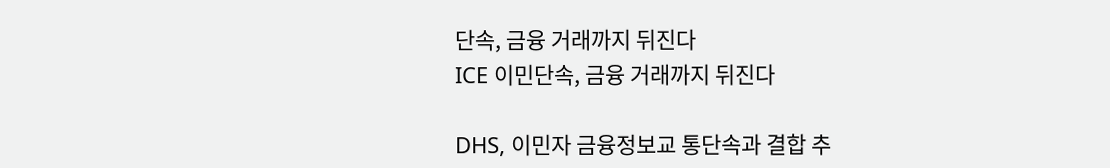단속, 금융 거래까지 뒤진다
ICE 이민단속, 금융 거래까지 뒤진다

DHS, 이민자 금융정보교 통단속과 결합 추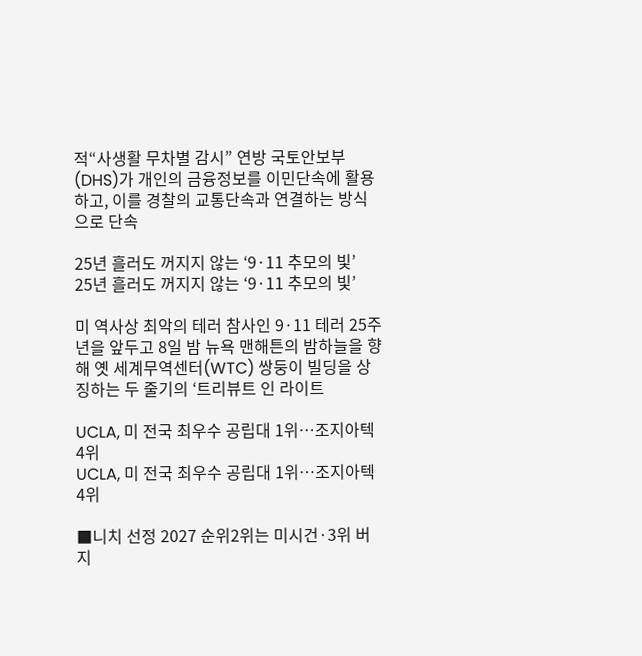적“사생활 무차별 감시” 연방 국토안보부(DHS)가 개인의 금융정보를 이민단속에 활용하고, 이를 경찰의 교통단속과 연결하는 방식으로 단속

25년 흘러도 꺼지지 않는 ‘9·11 추모의 빛’
25년 흘러도 꺼지지 않는 ‘9·11 추모의 빛’

미 역사상 최악의 테러 참사인 9·11 테러 25주년을 앞두고 8일 밤 뉴욕 맨해튼의 밤하늘을 향해 옛 세계무역센터(WTC) 쌍둥이 빌딩을 상징하는 두 줄기의 ‘트리뷰트 인 라이트

UCLA, 미 전국 최우수 공립대 1위…조지아텍 4위
UCLA, 미 전국 최우수 공립대 1위…조지아텍 4위

■니치 선정 2027 순위2위는 미시건·3위 버지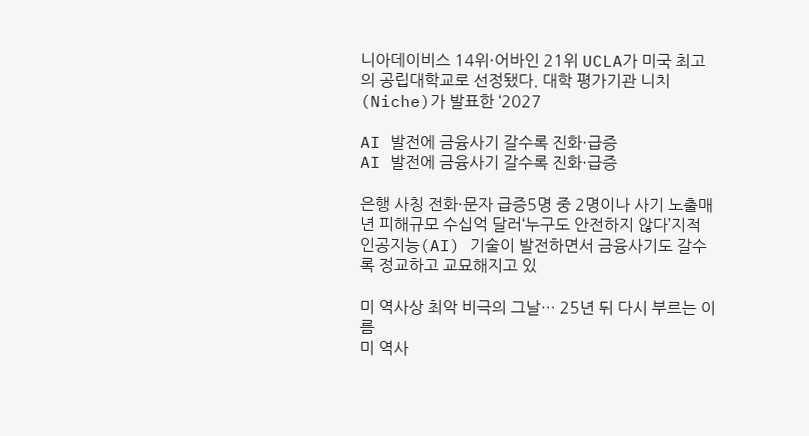니아데이비스 14위·어바인 21위 UCLA가 미국 최고의 공립대학교로 선정됐다. 대학 평가기관 니치(Niche)가 발표한 ‘2027

AI 발전에 금융사기 갈수록 진화·급증
AI 발전에 금융사기 갈수록 진화·급증

은행 사칭 전화·문자 급증5명 중 2명이나 사기 노출매년 피해규모 수십억 달러‘누구도 안전하지 않다’지적 인공지능(AI) 기술이 발전하면서 금융사기도 갈수록 정교하고 교묘해지고 있

미 역사상 최악 비극의 그날… 25년 뒤 다시 부르는 이름
미 역사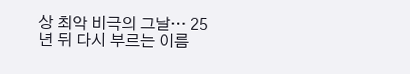상 최악 비극의 그날… 25년 뒤 다시 부르는 이름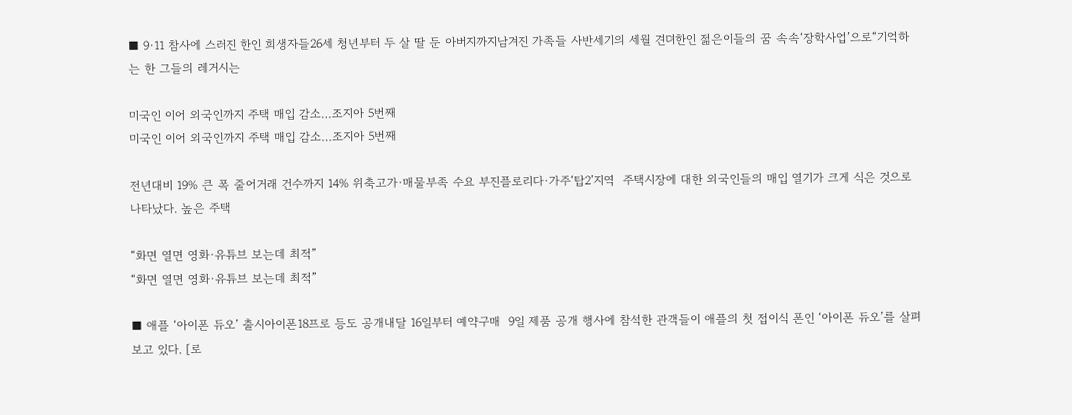■ 9·11 참사에 스러진 한인 희생자들26세 청년부터 두 살 딸 둔 아버지까지남겨진 가족들 사반세기의 세월 견뎌한인 젊은이들의 꿈 속속‘장학사업’으로“기억하는 한 그들의 레거시는

미국인 이어 외국인까지 주택 매입 감소…조지아 5번째
미국인 이어 외국인까지 주택 매입 감소…조지아 5번째

전년대비 19% 큰 폭 줄어거래 건수까지 14% 위축고가·매물부족 수요 부진플로리다·가주‘탑2’지역  주택시장에 대한 외국인들의 매입 열기가 크게 식은 것으로 나타났다. 높은 주택

“화면 열면 영화·유튜브 보는데 최적”
“화면 열면 영화·유튜브 보는데 최적”

■ 애플 ‘아이폰 듀오’ 출시아이폰18프로 등도 공개내달 16일부터 예약구매  9일 제품 공개 행사에 참석한 관객들이 애플의 첫 접이식 폰인 ‘아이폰 듀오’를 살펴보고 있다. [로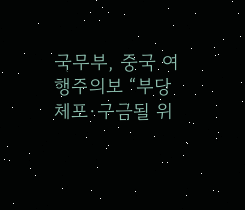국무부, 중국 여행주의보 “부당 체포·구금될 위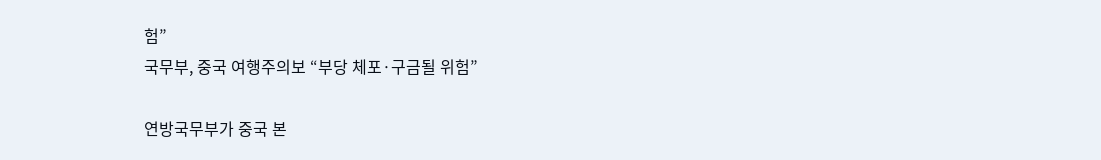험”
국무부, 중국 여행주의보 “부당 체포·구금될 위험”

연방국무부가 중국 본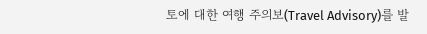토에 대한 여행 주의보(Travel Advisory)를 발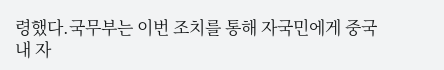령했다.국무부는 이번 조치를 통해 자국민에게 중국내 자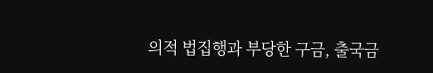의적 법집행과 부당한 구금, 출국금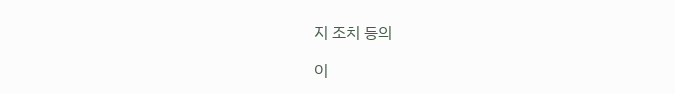지 조치 등의

이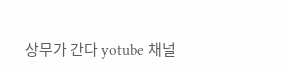상무가 간다 yotube 채널